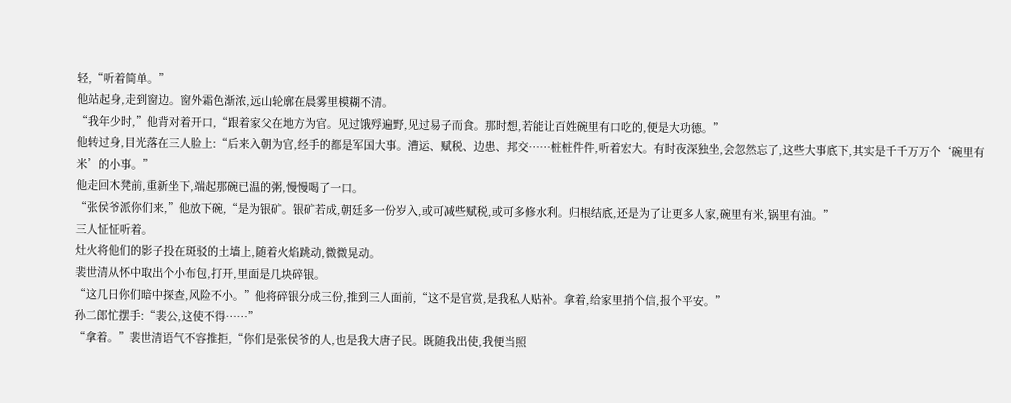轻,“听着简单。”
他站起身,走到窗边。窗外霜色渐浓,远山轮廓在晨雾里模糊不清。
“我年少时,”他背对着开口,“跟着家父在地方为官。见过饿殍遍野,见过易子而食。那时想,若能让百姓碗里有口吃的,便是大功德。”
他转过身,目光落在三人脸上:“后来入朝为官,经手的都是军国大事。漕运、赋税、边患、邦交……桩桩件件,听着宏大。有时夜深独坐,会忽然忘了,这些大事底下,其实是千千万万个‘碗里有米’的小事。”
他走回木凳前,重新坐下,端起那碗已温的粥,慢慢喝了一口。
“张侯爷派你们来,”他放下碗,“是为银矿。银矿若成,朝廷多一份岁入,或可减些赋税,或可多修水利。归根结底,还是为了让更多人家,碗里有米,锅里有油。”
三人怔怔听着。
灶火将他们的影子投在斑驳的土墙上,随着火焰跳动,微微晃动。
裴世清从怀中取出个小布包,打开,里面是几块碎银。
“这几日你们暗中探查,风险不小。”他将碎银分成三份,推到三人面前,“这不是官赏,是我私人贴补。拿着,给家里捎个信,报个平安。”
孙二郎忙摆手:“裴公,这使不得……”
“拿着。”裴世清语气不容推拒,“你们是张侯爷的人,也是我大唐子民。既随我出使,我便当照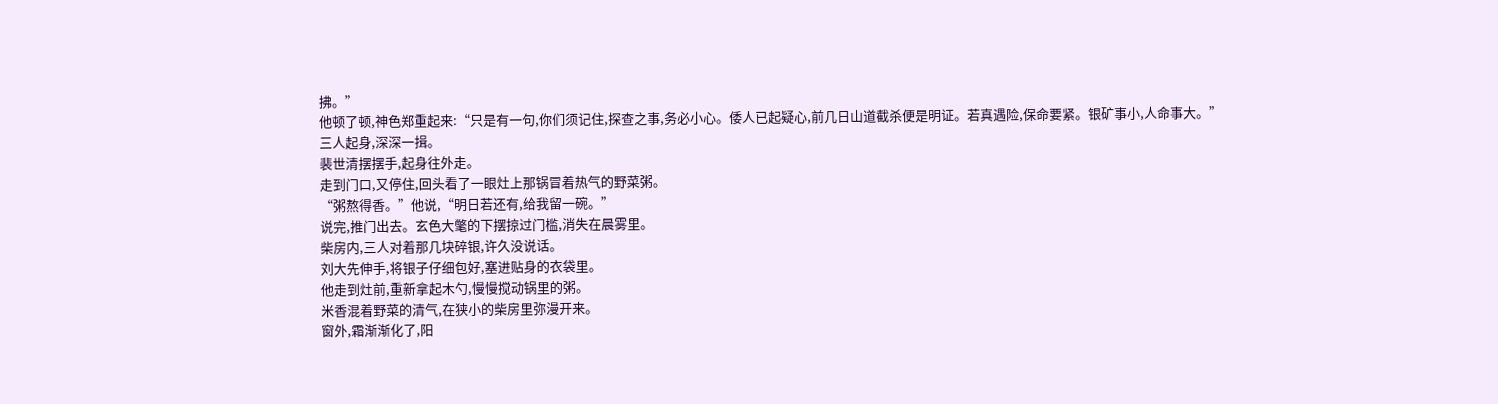拂。”
他顿了顿,神色郑重起来:“只是有一句,你们须记住,探查之事,务必小心。倭人已起疑心,前几日山道截杀便是明证。若真遇险,保命要紧。银矿事小,人命事大。”
三人起身,深深一揖。
裴世清摆摆手,起身往外走。
走到门口,又停住,回头看了一眼灶上那锅冒着热气的野菜粥。
“粥熬得香。”他说,“明日若还有,给我留一碗。”
说完,推门出去。玄色大氅的下摆掠过门槛,消失在晨雾里。
柴房内,三人对着那几块碎银,许久没说话。
刘大先伸手,将银子仔细包好,塞进贴身的衣袋里。
他走到灶前,重新拿起木勺,慢慢搅动锅里的粥。
米香混着野菜的清气,在狭小的柴房里弥漫开来。
窗外,霜渐渐化了,阳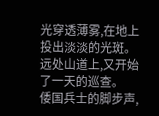光穿透薄雾,在地上投出淡淡的光斑。
远处山道上,又开始了一天的巡查。
倭国兵士的脚步声,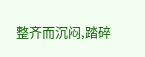整齐而沉闷,踏碎